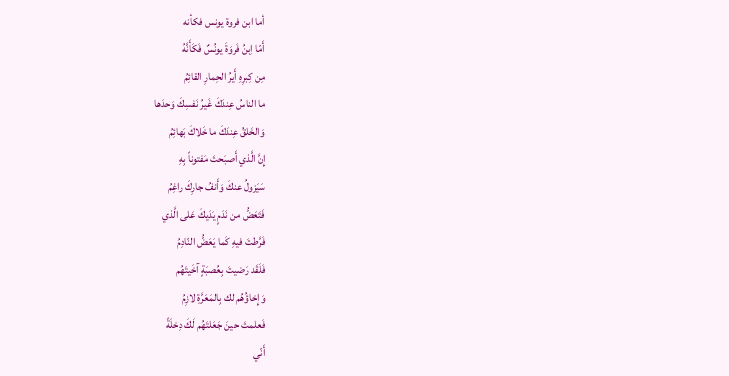أما ابن فروة يونس فكأنه
أَمّا اِبنُ فَروَةَ يونُسٌ فَكَأَنَّهُ
مِن كِبرِهِ أَيرُ الحِمارِ القائِمُ
ما الناسُ عِندَكَ غَيرُ نَفسِكَ وَحدَها
وَالخَلقُ عِندَكَ ما خَلاكَ بَهائِمُ
إِنَّ الَّذي أَصبَحتَ مَفتوناً بِهِ
سَيَزولُ عنكَ وَأَنفُ جارِكَ راغِمُ
فَتَعَضُّ من نَدَمٍ يَدَيكَ عَلى الَّذي
فَرَّطتَ فيهِ كَما يَعَضُّ النّادِمُ
فَلَقَد رَضيتَ بِعُصبَةٍ آخَيتَهُم
وَإِخاؤُهُم لك بِالمَعَرَّةِ لازِمُ
فَعلمتَ حينَ جَعَلتَهُم لَكَ دِخلَةً
أَنّي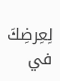لِعِرضِكَ في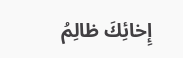إِخائِكَ ظالِمُ